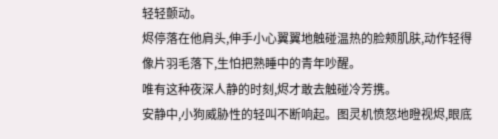轻轻颤动。
烬停落在他肩头,伸手小心翼翼地触碰温热的脸颊肌肤,动作轻得像片羽毛落下,生怕把熟睡中的青年吵醒。
唯有这种夜深人静的时刻,烬才敢去触碰冷芳携。
安静中,小狗威胁性的轻叫不断响起。图灵机愤怒地瞪视烬,眼底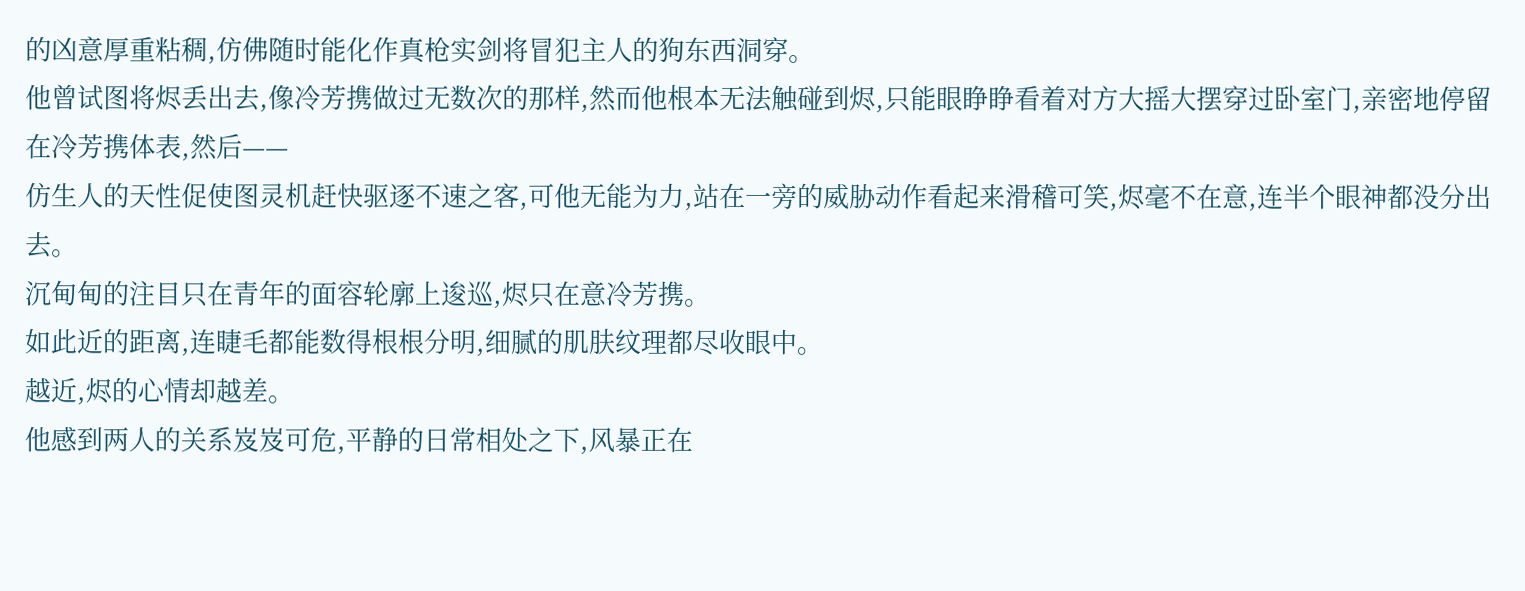的凶意厚重粘稠,仿佛随时能化作真枪实剑将冒犯主人的狗东西洞穿。
他曾试图将烬丢出去,像冷芳携做过无数次的那样,然而他根本无法触碰到烬,只能眼睁睁看着对方大摇大摆穿过卧室门,亲密地停留在冷芳携体表,然后——
仿生人的天性促使图灵机赶快驱逐不速之客,可他无能为力,站在一旁的威胁动作看起来滑稽可笑,烬毫不在意,连半个眼神都没分出去。
沉甸甸的注目只在青年的面容轮廓上逡巡,烬只在意冷芳携。
如此近的距离,连睫毛都能数得根根分明,细腻的肌肤纹理都尽收眼中。
越近,烬的心情却越差。
他感到两人的关系岌岌可危,平静的日常相处之下,风暴正在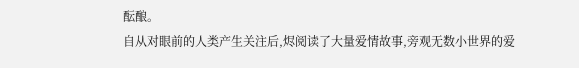酝酿。
自从对眼前的人类产生关注后,烬阅读了大量爱情故事,旁观无数小世界的爱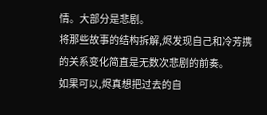情。大部分是悲剧。
将那些故事的结构拆解,烬发现自己和冷芳携的关系变化简直是无数次悲剧的前奏。
如果可以,烬真想把过去的自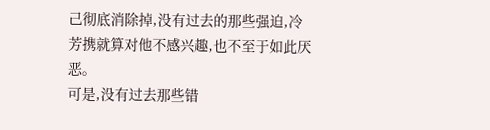己彻底消除掉,没有过去的那些强迫,冷芳携就算对他不感兴趣,也不至于如此厌恶。
可是,没有过去那些错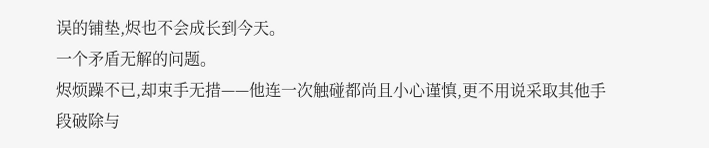误的铺垫,烬也不会成长到今天。
一个矛盾无解的问题。
烬烦躁不已,却束手无措——他连一次触碰都尚且小心谨慎,更不用说采取其他手段破除与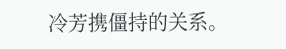冷芳携僵持的关系。